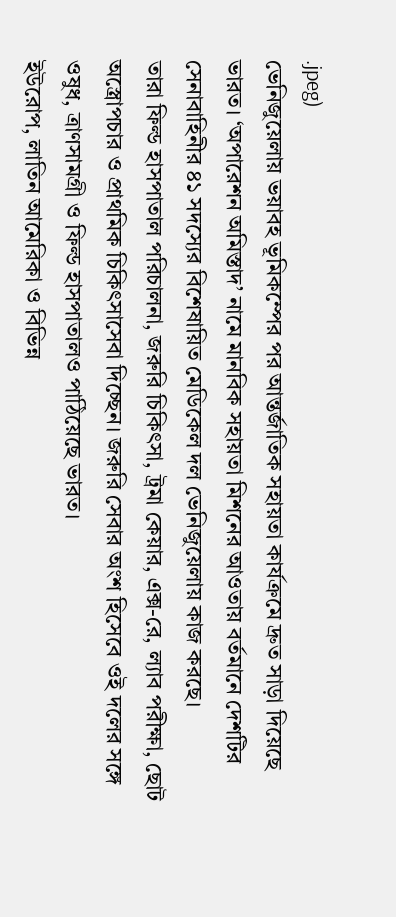.jpeg)
ভেনিজুয়েলায় ভয়াবহ ভূমিকম্পের পর আন্তর্জাতিক সহায়তা কার্যক্রমে দ্রুত সাড়া দিয়েছে ভারত। ‘অপারেশন অমিস্তাদ’ নামে মানবিক সহায়তা মিশনের আওতায় বর্তমানে দেশটির সেনাবাহিনীর ৪১ সদস্যের বিশেষায়িত মেডিকেল দল ভেনিজুয়েলায় কাজ করছে।
তারা ফিল্ড হাসপাতাল পরিচালনা, জরুরি চিকিৎসা, ট্রমা কেয়ার, এক্স-রে, ল্যাব পরীক্ষা, ছোট অস্ত্রোপচার ও প্রাথমিক চিকিৎসাসেবা দিচ্ছেন। জরুরি সেবার অংশ হিসেবে ওই দলের সঙ্গে ওষুধ, ত্রাণসামগ্রী ও ফিল্ড হাসপাতালও পাঠিয়েছে ভারত।
ইউরোপ, লাতিন আমেরিকা ও বিভিন্ন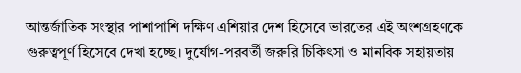আন্তর্জাতিক সংস্থার পাশাপাশি দক্ষিণ এশিয়ার দেশ হিসেবে ভারতের এই অংশগ্রহণকে গুরুত্বপূর্ণ হিসেবে দেখা হচ্ছে। দুর্যোগ-পরবর্তী জরুরি চিকিৎসা ও মানবিক সহায়তায়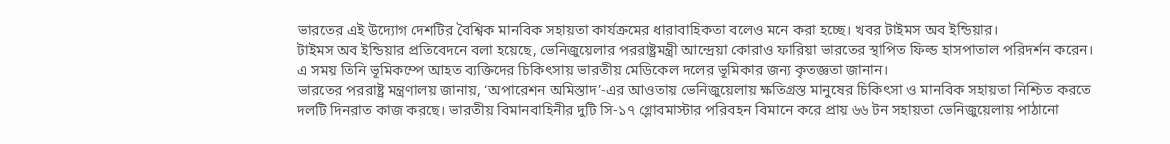ভারতের এই উদ্যোগ দেশটির বৈশ্বিক মানবিক সহায়তা কার্যক্রমের ধারাবাহিকতা বলেও মনে করা হচ্ছে। খবর টাইমস অব ইন্ডিয়ার।
টাইমস অব ইন্ডিয়ার প্রতিবেদনে বলা হয়েছে, ভেনিজুয়েলার পররাষ্ট্রমন্ত্রী আন্দ্রেয়া কোরাও ফারিয়া ভারতের স্থাপিত ফিল্ড হাসপাতাল পরিদর্শন করেন। এ সময় তিনি ভূমিকম্পে আহত ব্যক্তিদের চিকিৎসায় ভারতীয় মেডিকেল দলের ভূমিকার জন্য কৃতজ্ঞতা জানান।
ভারতের পররাষ্ট্র মন্ত্রণালয় জানায়, ‘অপারেশন অমিস্তাদ’-এর আওতায় ভেনিজুয়েলায় ক্ষতিগ্রস্ত মানুষের চিকিৎসা ও মানবিক সহায়তা নিশ্চিত করতে দলটি দিনরাত কাজ করছে। ভারতীয় বিমানবাহিনীর দুটি সি-১৭ গ্লোবমাস্টার পরিবহন বিমানে করে প্রায় ৬৬ টন সহায়তা ভেনিজুয়েলায় পাঠানো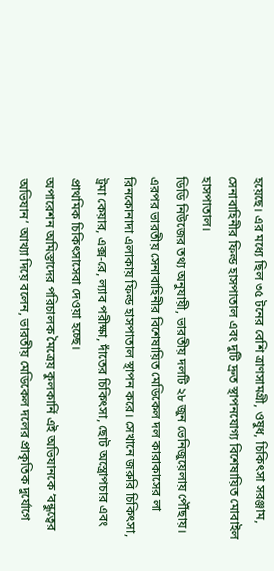হয়েছে। এর মধ্যে ছিল ৩৫ টনের বেশি ত্রাণসামগ্রী, ওষুধ, চিকিৎসা সরঞ্জাম, সেনাবাহিনীর ফিল্ড হাসপাতাল এবং দুটি দ্রুত স্থাপনযোগ্য বিশেষায়িত মোবাইল হাসপাতাল।
ডিডি নিউজের তথ্য অনুযায়ী, ভারতীয় দলটি ২৮ জুন ভেনিজুয়েলায় পৌঁছায়। এরপর ভারতীয় সেনাবাহিনীর বিশেষায়িত মেডিকেল দল কারাকাসের লা রিনকোনাদা এলাকায় ফিল্ড হাসপাতাল স্থাপন করে। সেখানে জরুরি চিকিৎসা, ট্রমা কেয়ার, এক্স-রে, ল্যাব পরীক্ষা, দাঁতের চিকিৎসা, ছোট অস্ত্রোপচার এবং প্রাথমিক চিকিৎসাসেবা দেওয়া হচ্ছে।
অপারেশন অমিস্তাদের পরিচালক মৈত্রেয় কুলকার্নি এই অভিযানকে ‘বন্ধুত্বের অভিযান’ আখ্যা দিয়ে বলেন, ভারতীয় মেডিকেল দলের প্রাকৃতিক দুর্যোগে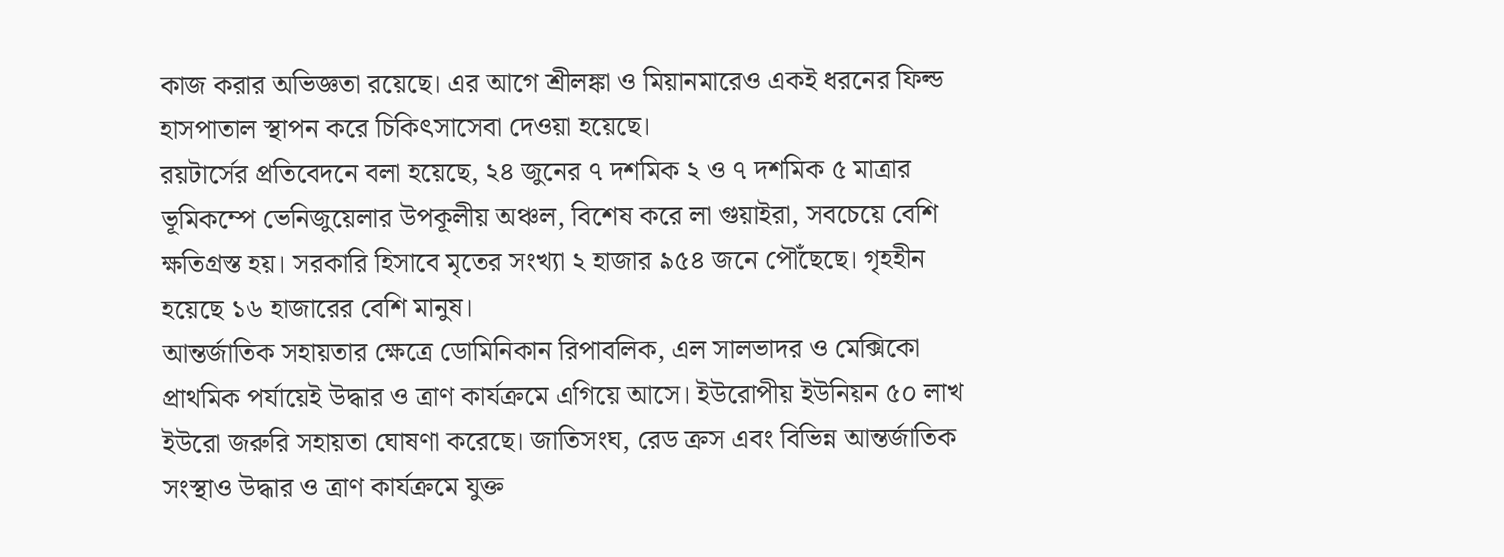কাজ করার অভিজ্ঞতা রয়েছে। এর আগে শ্রীলঙ্কা ও মিয়ানমারেও একই ধরনের ফিল্ড হাসপাতাল স্থাপন করে চিকিৎসাসেবা দেওয়া হয়েছে।
রয়টার্সের প্রতিবেদনে বলা হয়েছে, ২৪ জুনের ৭ দশমিক ২ ও ৭ দশমিক ৫ মাত্রার ভূমিকম্পে ভেনিজুয়েলার উপকূলীয় অঞ্চল, বিশেষ করে লা গুয়াইরা, সবচেয়ে বেশি ক্ষতিগ্রস্ত হয়। সরকারি হিসাবে মৃতের সংখ্যা ২ হাজার ৯৫৪ জনে পৌঁছেছে। গৃহহীন হয়েছে ১৬ হাজারের বেশি মানুষ।
আন্তর্জাতিক সহায়তার ক্ষেত্রে ডোমিনিকান রিপাবলিক, এল সালভাদর ও মেক্সিকো প্রাথমিক পর্যায়েই উদ্ধার ও ত্রাণ কার্যক্রমে এগিয়ে আসে। ইউরোপীয় ইউনিয়ন ৫০ লাখ ইউরো জরুরি সহায়তা ঘোষণা করেছে। জাতিসংঘ, রেড ক্রস এবং বিভিন্ন আন্তর্জাতিক সংস্থাও উদ্ধার ও ত্রাণ কার্যক্রমে যুক্ত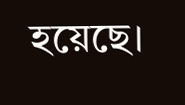হয়েছে।